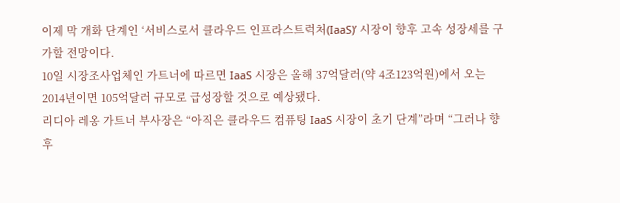이제 막 개화 단계인 ‘서비스로서 클라우드 인프라스트럭처(IaaS)’ 시장이 향후 고속 성장세를 구가할 전망이다.
10일 시장조사업체인 가트너에 따르면 IaaS 시장은 올해 37억달러(약 4조123억원)에서 오는 2014년이면 105억달러 규모로 급성장할 것으로 예상됐다.
리디아 레옹 가트너 부사장은 “아직은 클라우드 컴퓨팅 IaaS 시장이 초기 단계”라며 “그러나 향후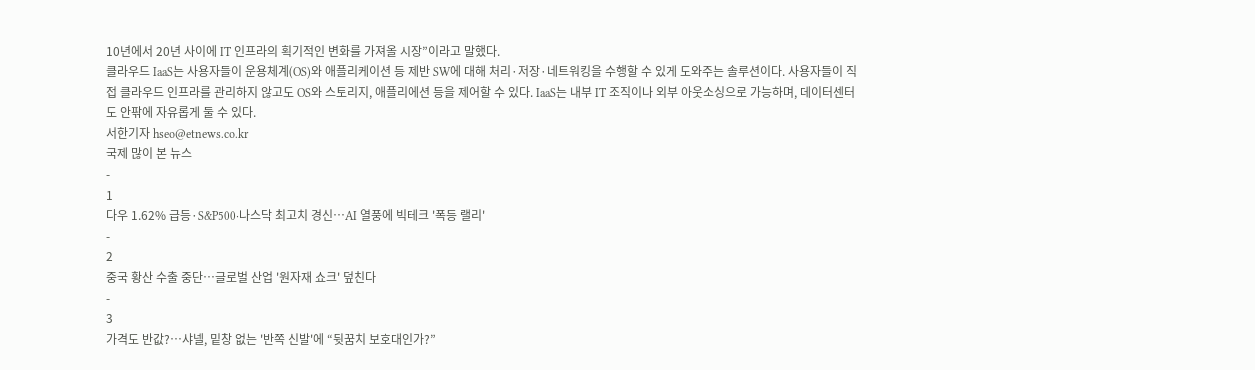10년에서 20년 사이에 IT 인프라의 획기적인 변화를 가져올 시장”이라고 말했다.
클라우드 IaaS는 사용자들이 운용체계(OS)와 애플리케이션 등 제반 SW에 대해 처리·저장·네트워킹을 수행할 수 있게 도와주는 솔루션이다. 사용자들이 직접 클라우드 인프라를 관리하지 않고도 OS와 스토리지, 애플리에션 등을 제어할 수 있다. IaaS는 내부 IT 조직이나 외부 아웃소싱으로 가능하며, 데이터센터도 안팎에 자유롭게 둘 수 있다.
서한기자 hseo@etnews.co.kr
국제 많이 본 뉴스
-
1
다우 1.62% 급등·S&P500·나스닥 최고치 경신…AI 열풍에 빅테크 '폭등 랠리'
-
2
중국 황산 수출 중단…글로벌 산업 '원자재 쇼크' 덮친다
-
3
가격도 반값?…샤넬, 밑창 없는 '반쪽 신발'에 “뒷꿈치 보호대인가?”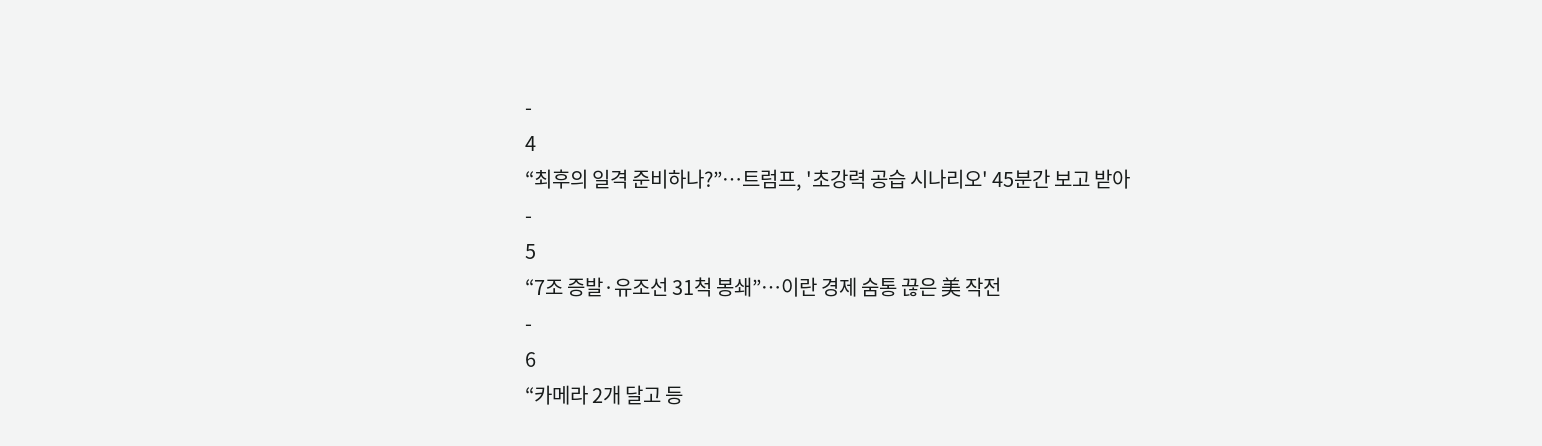-
4
“최후의 일격 준비하나?”…트럼프, '초강력 공습 시나리오' 45분간 보고 받아
-
5
“7조 증발·유조선 31척 봉쇄”…이란 경제 숨통 끊은 美 작전
-
6
“카메라 2개 달고 등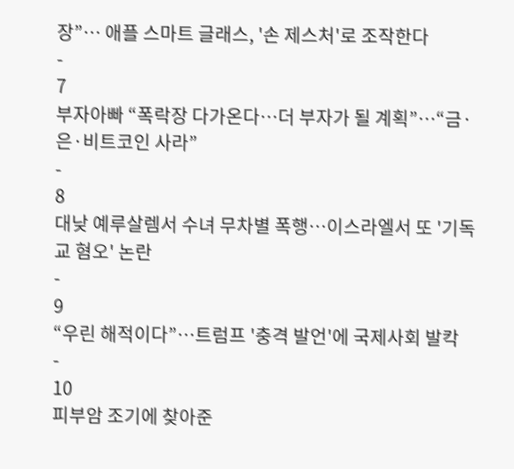장”… 애플 스마트 글래스, '손 제스처'로 조작한다
-
7
부자아빠 “폭락장 다가온다…더 부자가 될 계획”…“금·은·비트코인 사라”
-
8
대낮 예루살렘서 수녀 무차별 폭행…이스라엘서 또 '기독교 혐오' 논란
-
9
“우린 해적이다”…트럼프 '충격 발언'에 국제사회 발칵
-
10
피부암 조기에 찾아준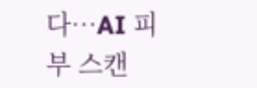다…AI 피부 스캔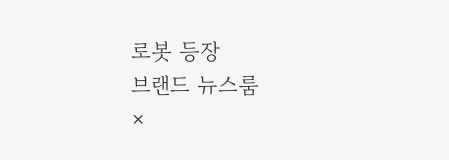로봇 등장
브랜드 뉴스룸
×